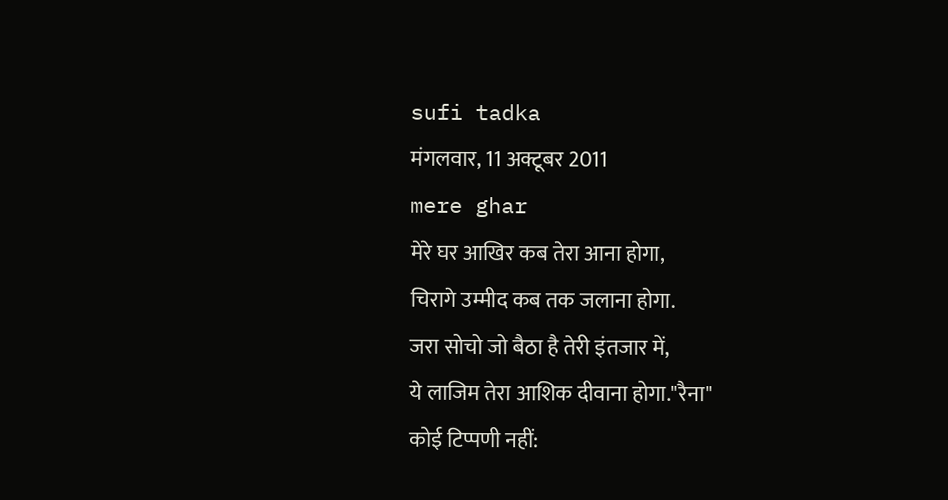sufi tadka
मंगलवार, 11 अक्टूबर 2011
mere ghar
मेरे घर आखिर कब तेरा आना होगा,
चिरागे उम्मीद कब तक जलाना होगा.
जरा सोचो जो बैठा है तेरी इंतजार में,
ये लाजिम तेरा आशिक दीवाना होगा."रैना"
कोई टिप्पणी नहीं: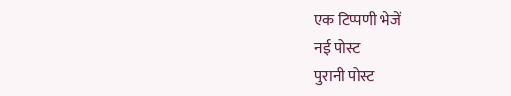एक टिप्पणी भेजें
नई पोस्ट
पुरानी पोस्ट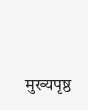मुख्यपृष्ठ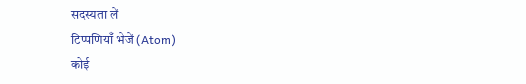सदस्यता लें
टिप्पणियाँ भेजें (Atom)
कोई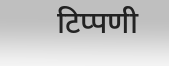टिप्पणी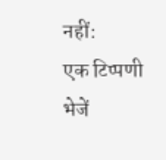नहीं:
एक टिप्पणी भेजें